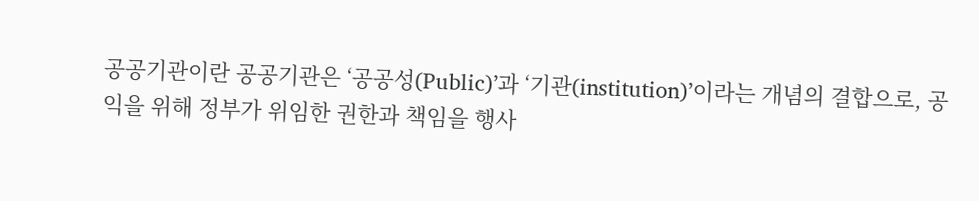공공기관이란 공공기관은 ‘공공성(Public)’과 ‘기관(institution)’이라는 개념의 결합으로, 공익을 위해 정부가 위임한 권한과 책임을 행사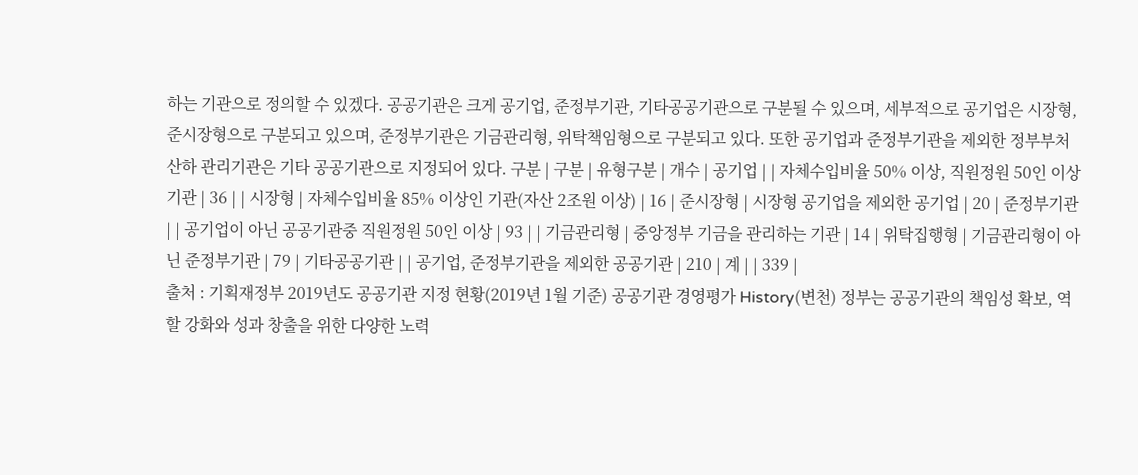하는 기관으로 정의할 수 있겠다. 공공기관은 크게 공기업, 준정부기관, 기타공공기관으로 구분될 수 있으며, 세부적으로 공기업은 시장형, 준시장형으로 구분되고 있으며, 준정부기관은 기금관리형, 위탁책임형으로 구분되고 있다. 또한 공기업과 준정부기관을 제외한 정부부처 산하 관리기관은 기타 공공기관으로 지정되어 있다. 구분 | 구분 | 유형구분 | 개수 | 공기업 | | 자체수입비율 50% 이상, 직원정원 50인 이상 기관 | 36 | | 시장형 | 자체수입비율 85% 이상인 기관(자산 2조원 이상) | 16 | 준시장형 | 시장형 공기업을 제외한 공기업 | 20 | 준정부기관 | | 공기업이 아닌 공공기관중 직원정원 50인 이상 | 93 | | 기금관리형 | 중앙정부 기금을 관리하는 기관 | 14 | 위탁집행형 | 기금관리형이 아닌 준정부기관 | 79 | 기타공공기관 | | 공기업, 준정부기관을 제외한 공공기관 | 210 | 계 | | 339 |
출처 : 기획재정부 2019년도 공공기관 지정 현황(2019년 1월 기준) 공공기관 경영평가 History(변천) 정부는 공공기관의 책임성 확보, 역할 강화와 성과 창출을 위한 다양한 노력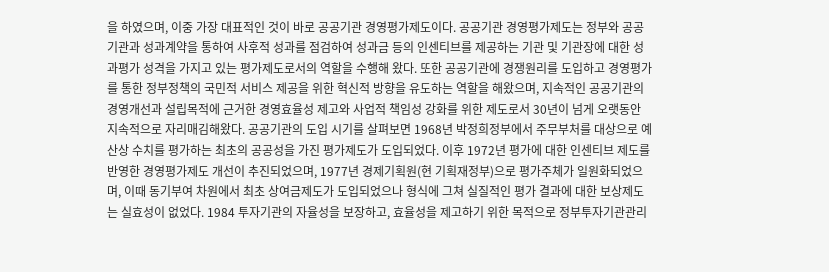을 하였으며, 이중 가장 대표적인 것이 바로 공공기관 경영평가제도이다. 공공기관 경영평가제도는 정부와 공공기관과 성과계약을 통하여 사후적 성과를 점검하여 성과금 등의 인센티브를 제공하는 기관 및 기관장에 대한 성과평가 성격을 가지고 있는 평가제도로서의 역할을 수행해 왔다. 또한 공공기관에 경쟁원리를 도입하고 경영평가를 통한 정부정책의 국민적 서비스 제공을 위한 혁신적 방향을 유도하는 역할을 해왔으며, 지속적인 공공기관의 경영개선과 설립목적에 근거한 경영효율성 제고와 사업적 책임성 강화를 위한 제도로서 30년이 넘게 오랫동안 지속적으로 자리매김해왔다. 공공기관의 도입 시기를 살펴보면 1968년 박정희정부에서 주무부처를 대상으로 예산상 수치를 평가하는 최초의 공공성을 가진 평가제도가 도입되었다. 이후 1972년 평가에 대한 인센티브 제도를 반영한 경영평가제도 개선이 추진되었으며, 1977년 경제기획원(현 기획재정부)으로 평가주체가 일원화되었으며, 이때 동기부여 차원에서 최초 상여금제도가 도입되었으나 형식에 그쳐 실질적인 평가 결과에 대한 보상제도는 실효성이 없었다. 1984 투자기관의 자율성을 보장하고, 효율성을 제고하기 위한 목적으로 정부투자기관관리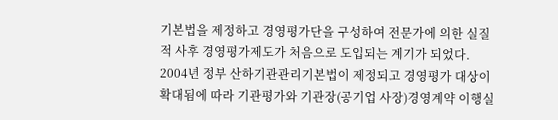기본법을 제정하고 경영평가단을 구성하여 전문가에 의한 실질적 사후 경영평가제도가 처음으로 도입되는 계기가 되었다. 2004년 정부 산하기관관리기본법이 제정되고 경영평가 대상이 확대됨에 따라 기관평가와 기관장(공기업 사장)경영계약 이행실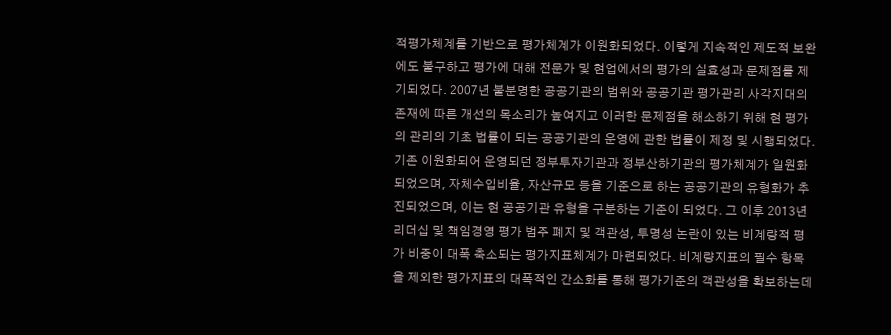적평가체계를 기반으로 평가체계가 이원화되었다. 이렇게 지속적인 제도적 보완에도 불구하고 평가에 대해 전문가 및 현업에서의 평가의 실효성과 문제점를 제기되었다. 2007년 불분명한 공공기관의 범위와 공공기관 평가관리 사각지대의 존재에 따른 개선의 목소리가 높여지고 이러한 문제점을 해소하기 위해 현 평가의 관리의 기초 법률이 되는 공공기관의 운영에 관한 법률이 제정 및 시행되었다. 기존 이원화되어 운영되던 정부투자기관과 정부산하기관의 평가체계가 일원화 되었으며, 자체수입비율, 자산규모 등을 기준으로 하는 공공기관의 유형화가 추진되었으며, 이는 현 공공기관 유형을 구분하는 기준이 되었다. 그 이후 2013년 리더십 및 책임경영 평가 범주 폐지 및 객관성, 투명성 논란이 있는 비계량적 평가 비중이 대폭 축소되는 평가지표체계가 마련되었다. 비계량지표의 필수 항목을 제외한 평가지표의 대폭적인 간소화를 통해 평가기준의 객관성을 확보하는데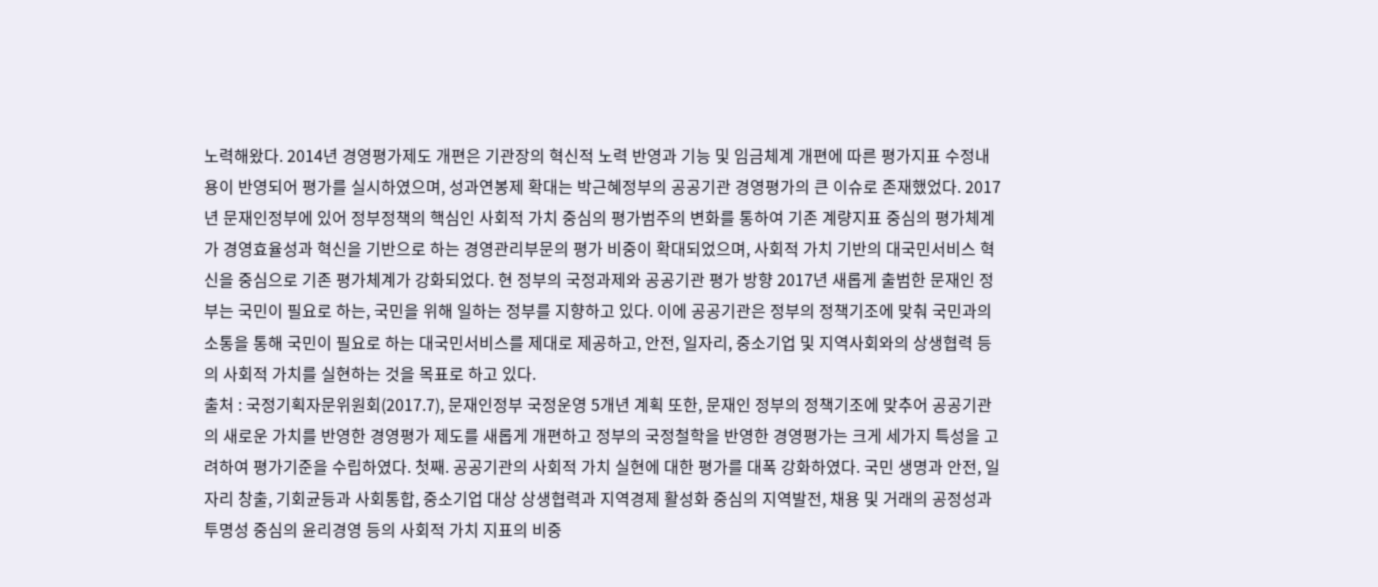노력해왔다. 2014년 경영평가제도 개편은 기관장의 혁신적 노력 반영과 기능 및 임금체계 개편에 따른 평가지표 수정내용이 반영되어 평가를 실시하였으며, 성과연봉제 확대는 박근혜정부의 공공기관 경영평가의 큰 이슈로 존재했었다. 2017년 문재인정부에 있어 정부정책의 핵심인 사회적 가치 중심의 평가범주의 변화를 통하여 기존 계량지표 중심의 평가체계가 경영효율성과 혁신을 기반으로 하는 경영관리부문의 평가 비중이 확대되었으며, 사회적 가치 기반의 대국민서비스 혁신을 중심으로 기존 평가체계가 강화되었다. 현 정부의 국정과제와 공공기관 평가 방향 2017년 새롭게 출범한 문재인 정부는 국민이 필요로 하는, 국민을 위해 일하는 정부를 지향하고 있다. 이에 공공기관은 정부의 정책기조에 맞춰 국민과의 소통을 통해 국민이 필요로 하는 대국민서비스를 제대로 제공하고, 안전, 일자리, 중소기업 및 지역사회와의 상생협력 등의 사회적 가치를 실현하는 것을 목표로 하고 있다.
출처 : 국정기획자문위원회(2017.7), 문재인정부 국정운영 5개년 계획 또한, 문재인 정부의 정책기조에 맞추어 공공기관의 새로운 가치를 반영한 경영평가 제도를 새롭게 개편하고 정부의 국정철학을 반영한 경영평가는 크게 세가지 특성을 고려하여 평가기준을 수립하였다. 첫째. 공공기관의 사회적 가치 실현에 대한 평가를 대폭 강화하였다. 국민 생명과 안전, 일자리 창출, 기회균등과 사회통합, 중소기업 대상 상생협력과 지역경제 활성화 중심의 지역발전, 채용 및 거래의 공정성과 투명성 중심의 윤리경영 등의 사회적 가치 지표의 비중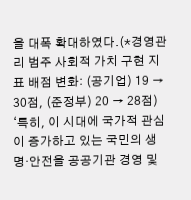을 대폭 확대하였다.(*경영관리 범주 사회적 가치 구현 지표 배점 변화: (공기업) 19 → 30점, (준정부) 20 → 28점) ‘특히, 이 시대에 국가적 관심이 증가하고 있는 국민의 생명·안전을 공공기관 경영 및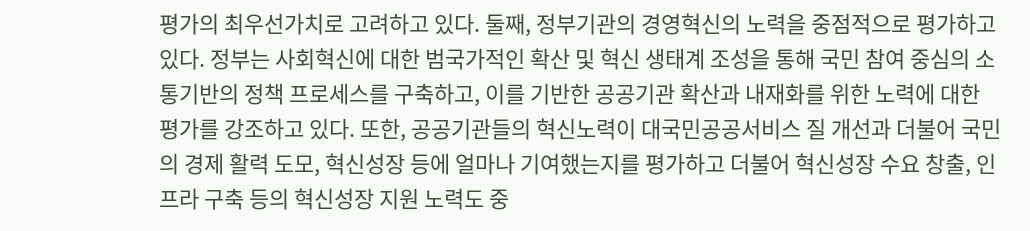평가의 최우선가치로 고려하고 있다. 둘째, 정부기관의 경영혁신의 노력을 중점적으로 평가하고 있다. 정부는 사회혁신에 대한 범국가적인 확산 및 혁신 생태계 조성을 통해 국민 참여 중심의 소통기반의 정책 프로세스를 구축하고, 이를 기반한 공공기관 확산과 내재화를 위한 노력에 대한 평가를 강조하고 있다. 또한, 공공기관들의 혁신노력이 대국민공공서비스 질 개선과 더불어 국민의 경제 활력 도모, 혁신성장 등에 얼마나 기여했는지를 평가하고 더불어 혁신성장 수요 창출, 인프라 구축 등의 혁신성장 지원 노력도 중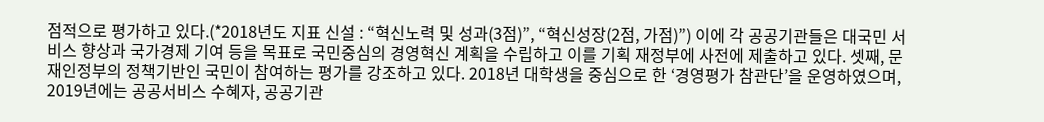점적으로 평가하고 있다.(*2018년도 지표 신설 : “혁신노력 및 성과(3점)”, “혁신성장(2점, 가점)”) 이에 각 공공기관들은 대국민 서비스 향상과 국가경제 기여 등을 목표로 국민중심의 경영혁신 계획을 수립하고 이를 기획 재정부에 사전에 제출하고 있다. 셋째, 문재인정부의 정책기반인 국민이 참여하는 평가를 강조하고 있다. 2018년 대학생을 중심으로 한 ‘경영평가 참관단’을 운영하였으며, 2019년에는 공공서비스 수혜자, 공공기관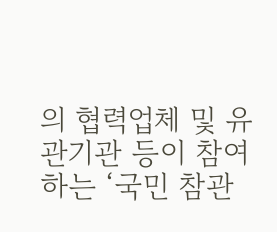의 협력업체 및 유관기관 등이 참여하는 ‘국민 참관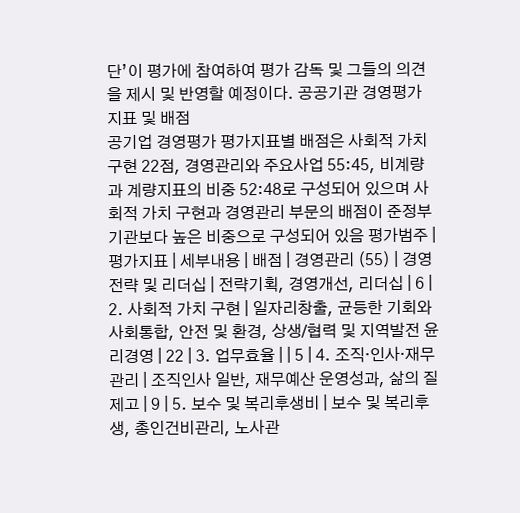단’이 평가에 참여하여 평가 감독 및 그들의 의견을 제시 및 반영할 예정이다. 공공기관 경영평가 지표 및 배점
공기업 경영평가 평가지표별 배점은 사회적 가치 구현 22점, 경영관리와 주요사업 55:45, 비계량과 계량지표의 비중 52:48로 구성되어 있으며 사회적 가치 구현과 경영관리 부문의 배점이 준정부기관보다 높은 비중으로 구성되어 있음 평가범주 | 평가지표 | 세부내용 | 배점 | 경영관리 (55) | 경영전략 및 리더십 | 전략기획, 경영개선, 리더십 | 6 | 2. 사회적 가치 구현 | 일자리창출, 균등한 기회와 사회통합, 안전 및 환경, 상생/협력 및 지역발전 윤리경영 | 22 | 3. 업무효율 | | 5 | 4. 조직·인사·재무관리 | 조직인사 일반, 재무예산 운영성과, 삶의 질 제고 | 9 | 5. 보수 및 복리후생비 | 보수 및 복리후생, 총인건비관리, 노사관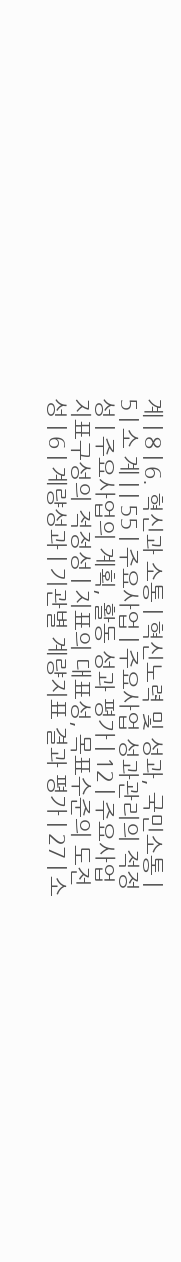계 | 8 | 6. 혁신과 소통 | 혁신노력 및 성과, 국민소통 | 5 | 소 계 | | 55 | 주요사업 | 주요사업 성과관리의 적정성 | 주요사업의 계획, 활동 성과 평가 | 12 | 주요사업 지표구성의 적정성 | 지표의 대표성, 목표수준의 도전성 | 6 | 계량성과 | 기관별 계량지표 결과 평가 | 27 | 소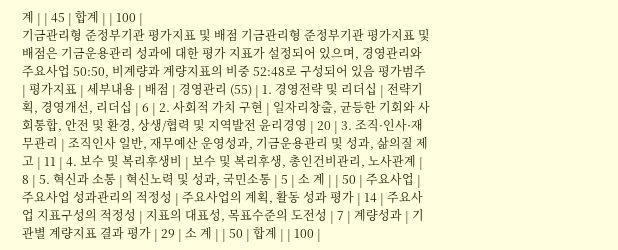계 | | 45 | 합계 | | 100 |
기금관리형 준정부기관 평가지표 및 배점 기금관리형 준정부기관 평가지표 및 배점은 기금운용관리 성과에 대한 평가 지표가 설정되어 있으며, 경영관리와 주요사업 50:50, 비계량과 계량지표의 비중 52:48로 구성되어 있음 평가범주 | 평가지표 | 세부내용 | 배점 | 경영관리 (55) | 1. 경영전략 및 리더십 | 전략기획, 경영개선, 리더십 | 6 | 2. 사회적 가치 구현 | 일자리창출, 균등한 기회와 사회통합, 안전 및 환경, 상생/협력 및 지역발전 윤리경영 | 20 | 3. 조직·인사·재무관리 | 조직인사 일반, 재무예산 운영성과, 기금운용관리 및 성과, 삶의질 제고 | 11 | 4. 보수 및 복리후생비 | 보수 및 복리후생, 총인건비관리, 노사관계 | 8 | 5. 혁신과 소통 | 혁신노력 및 성과, 국민소통 | 5 | 소 계 | | 50 | 주요사업 | 주요사업 성과관리의 적정성 | 주요사업의 계획, 활동 성과 평가 | 14 | 주요사업 지표구성의 적정성 | 지표의 대표성, 목표수준의 도전성 | 7 | 계량성과 | 기관별 계량지표 결과 평가 | 29 | 소 계 | | 50 | 합계 | | 100 |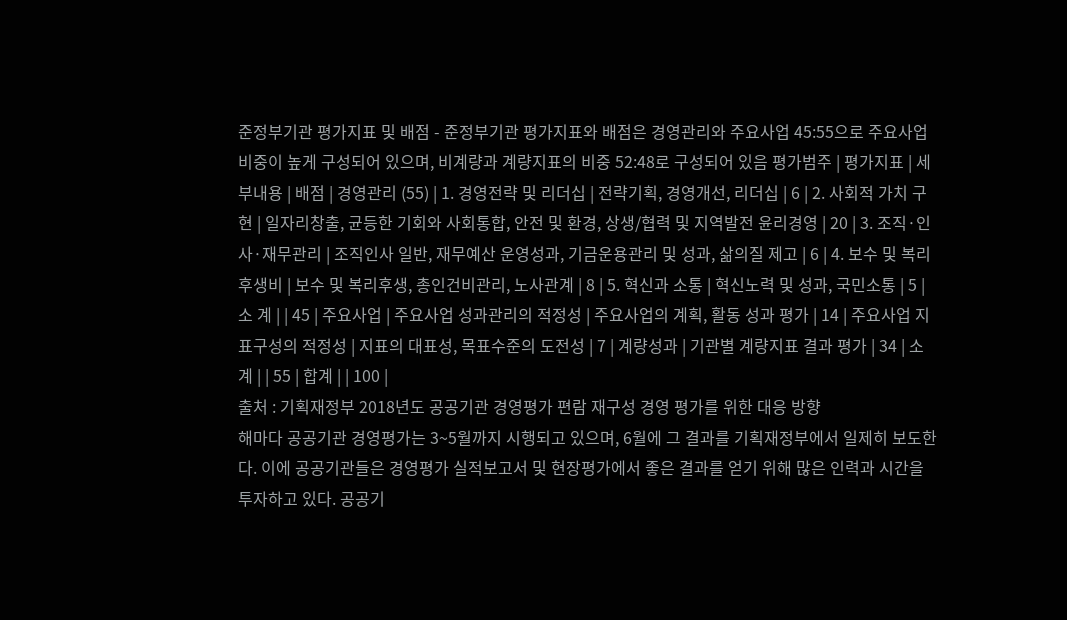준정부기관 평가지표 및 배점 - 준정부기관 평가지표와 배점은 경영관리와 주요사업 45:55으로 주요사업 비중이 높게 구성되어 있으며, 비계량과 계량지표의 비중 52:48로 구성되어 있음 평가범주 | 평가지표 | 세부내용 | 배점 | 경영관리 (55) | 1. 경영전략 및 리더십 | 전략기획, 경영개선, 리더십 | 6 | 2. 사회적 가치 구현 | 일자리창출, 균등한 기회와 사회통합, 안전 및 환경, 상생/협력 및 지역발전 윤리경영 | 20 | 3. 조직·인사·재무관리 | 조직인사 일반, 재무예산 운영성과, 기금운용관리 및 성과, 삶의질 제고 | 6 | 4. 보수 및 복리후생비 | 보수 및 복리후생, 총인건비관리, 노사관계 | 8 | 5. 혁신과 소통 | 혁신노력 및 성과, 국민소통 | 5 | 소 계 | | 45 | 주요사업 | 주요사업 성과관리의 적정성 | 주요사업의 계획, 활동 성과 평가 | 14 | 주요사업 지표구성의 적정성 | 지표의 대표성, 목표수준의 도전성 | 7 | 계량성과 | 기관별 계량지표 결과 평가 | 34 | 소 계 | | 55 | 합계 | | 100 |
출처 : 기획재정부 2018년도 공공기관 경영평가 편람 재구성 경영 평가를 위한 대응 방향
해마다 공공기관 경영평가는 3~5월까지 시행되고 있으며, 6월에 그 결과를 기획재정부에서 일제히 보도한다. 이에 공공기관들은 경영평가 실적보고서 및 현장평가에서 좋은 결과를 얻기 위해 많은 인력과 시간을 투자하고 있다. 공공기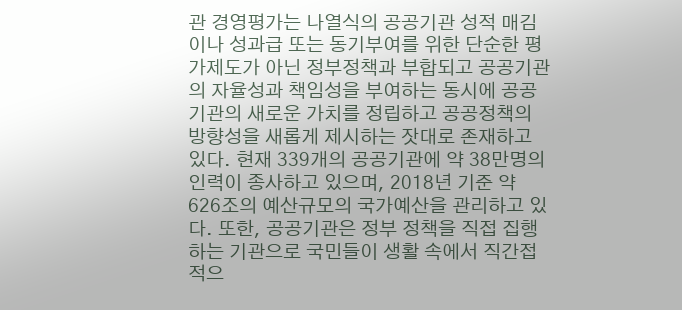관 경영평가는 나열식의 공공기관 성적 매김이나 성과급 또는 동기부여를 위한 단순한 평가제도가 아닌 정부정책과 부합되고 공공기관의 자율성과 책임성을 부여하는 동시에 공공기관의 새로운 가치를 정립하고 공공정책의 방향성을 새롭게 제시하는 잣대로 존재하고 있다. 현재 339개의 공공기관에 약 38만명의 인력이 종사하고 있으며, 2018년 기준 약 626조의 예산규모의 국가예산을 관리하고 있다. 또한, 공공기관은 정부 정책을 직접 집행하는 기관으로 국민들이 생활 속에서 직간접적으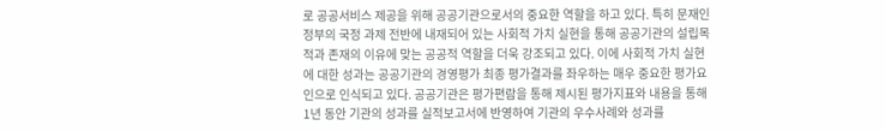로 공공서비스 제공을 위해 공공기관으로서의 중요한 역할을 하고 있다. 특히 문재인정부의 국정 과제 전반에 내재되어 있는 사회적 가치 실현을 통해 공공기관의 설립목적과 존재의 이유에 맞는 공공적 역할을 더욱 강조되고 있다. 이에 사회적 가치 실현에 대한 성과는 공공기관의 경영평가 최종 평가결과를 좌우하는 매우 중요한 평가요인으로 인식되고 있다. 공공기관은 평가편람을 통해 제시된 평가지표와 내용을 통해 1년 동안 기관의 성과를 실적보고서에 반영하여 기관의 우수사례와 성과를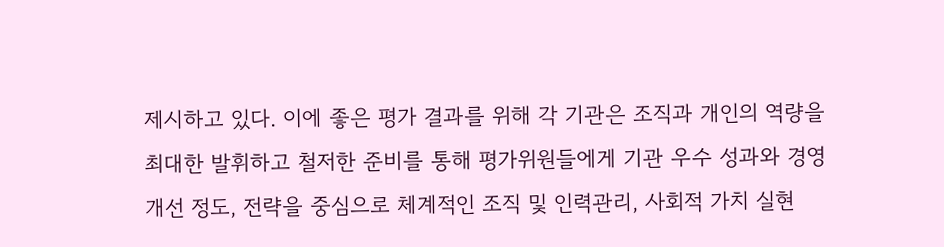제시하고 있다. 이에 좋은 평가 결과를 위해 각 기관은 조직과 개인의 역량을 최대한 발휘하고 철저한 준비를 통해 평가위원들에게 기관 우수 성과와 경영개선 정도, 전략을 중심으로 체계적인 조직 및 인력관리, 사회적 가치 실현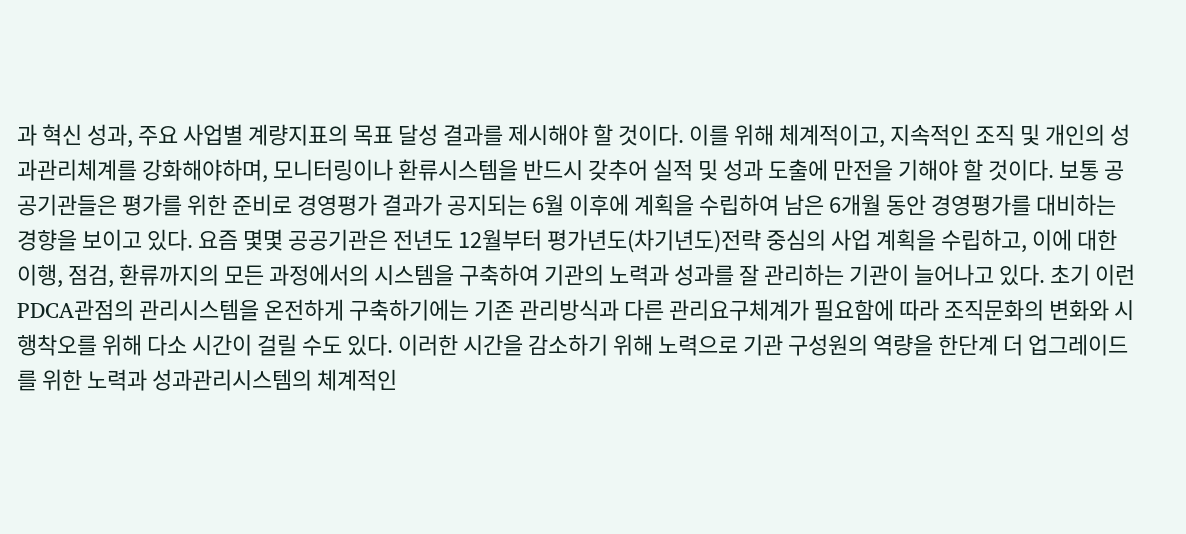과 혁신 성과, 주요 사업별 계량지표의 목표 달성 결과를 제시해야 할 것이다. 이를 위해 체계적이고, 지속적인 조직 및 개인의 성과관리체계를 강화해야하며, 모니터링이나 환류시스템을 반드시 갖추어 실적 및 성과 도출에 만전을 기해야 할 것이다. 보통 공공기관들은 평가를 위한 준비로 경영평가 결과가 공지되는 6월 이후에 계획을 수립하여 남은 6개월 동안 경영평가를 대비하는 경향을 보이고 있다. 요즘 몇몇 공공기관은 전년도 12월부터 평가년도(차기년도)전략 중심의 사업 계획을 수립하고, 이에 대한 이행, 점검, 환류까지의 모든 과정에서의 시스템을 구축하여 기관의 노력과 성과를 잘 관리하는 기관이 늘어나고 있다. 초기 이런 PDCA관점의 관리시스템을 온전하게 구축하기에는 기존 관리방식과 다른 관리요구체계가 필요함에 따라 조직문화의 변화와 시행착오를 위해 다소 시간이 걸릴 수도 있다. 이러한 시간을 감소하기 위해 노력으로 기관 구성원의 역량을 한단계 더 업그레이드를 위한 노력과 성과관리시스템의 체계적인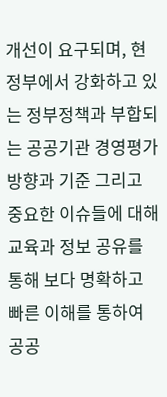개선이 요구되며, 현 정부에서 강화하고 있는 정부정책과 부합되는 공공기관 경영평가 방향과 기준 그리고 중요한 이슈들에 대해 교육과 정보 공유를 통해 보다 명확하고 빠른 이해를 통하여 공공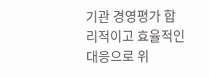기관 경영평가 합리적이고 효율적인 대응으로 위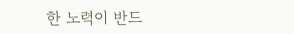한 노력이 반드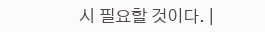시 필요할 것이다. |